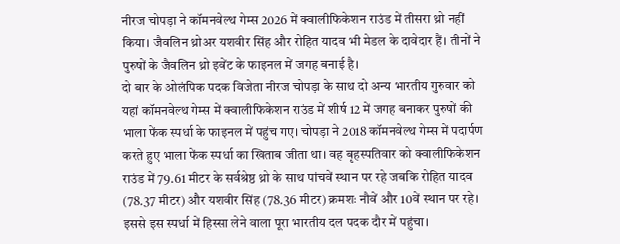नीरज चोपड़ा ने कॉमनवेल्थ गेम्स 2026 में क्वालीफिकेशन राउंड में तीसरा थ्रो नहीं किया। जैवलिन थ्रोअर यशवीर सिंह और रोहित यादव भी मेडल के दावेदार हैं। तीनों ने पुरुषों के जैवलिन थ्रो इवेंट के फाइनल में जगह बनाई है।
दो बार के ओलंपिक पदक विजेता नीरज चोपड़ा के साथ दो अन्य भारतीय गुरुवार को यहां कॉमनवेल्थ गेम्स में क्वालीफिकेशन राउंड में शीर्ष 12 में जगह बनाकर पुरुषों की भाला फेंक स्पर्धा के फाइनल में पहुंच गए। चोपड़ा ने 2018 कॉमनवेल्थ गेम्स में पदार्पण करते हुए भाला फेंक स्पर्धा का खिताब जीता था। वह बृहस्पतिवार को क्वालीफिकेशन राउंड में 79.61 मीटर के सर्वश्रेष्ठ थ्रो के साथ पांचवें स्थान पर रहे जबकि रोहित यादव (78.37 मीटर) और यशवीर सिंह (78.36 मीटर) क्रमशः नौवें और 10वें स्थान पर रहे। इससे इस स्पर्धा में हिस्सा लेने वाला पूरा भारतीय दल पदक दौर में पहुंचा।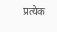प्रत्येक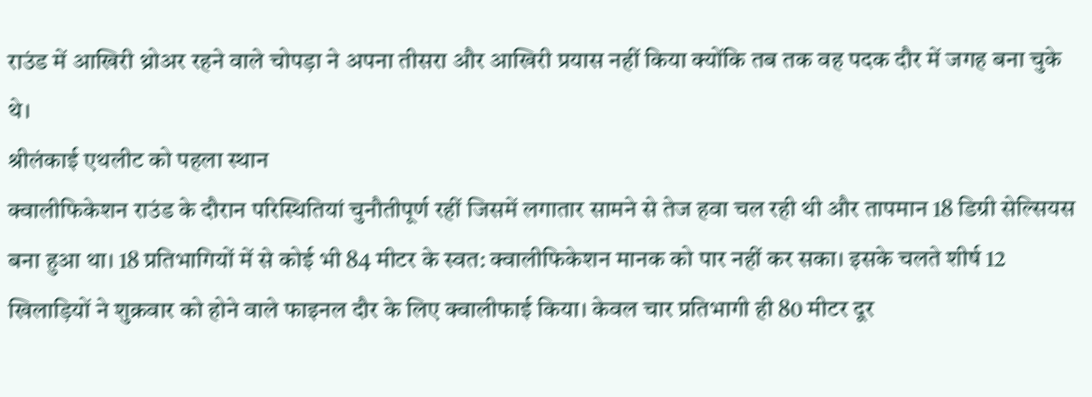राउंड में आखिरी थ्रोअर रहने वाले चोपड़ा ने अपना तीसरा और आखिरी प्रयास नहीं किया क्योंकि तब तक वह पदक दौर में जगह बना चुके थे।
श्रीलंकाई एथलीट को पहला स्थान
क्वालीफिकेशन राउंड के दौरान परिस्थितियां चुनौतीपूर्ण रहीं जिसमें लगातार सामने से तेज हवा चल रही थी और तापमान 18 डिग्री सेल्सियस बना हुआ था। 18 प्रतिभागियों में से कोई भी 84 मीटर के स्वत: क्वालीफिकेशन मानक को पार नहीं कर सका। इसके चलते शीर्ष 12 खिलाड़ियों ने शुक्रवार को होने वाले फाइनल दौर के लिए क्वालीफाई किया। केवल चार प्रतिभागी ही 80 मीटर दूर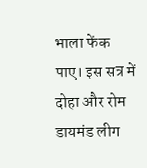भाला फेंक पाए। इस सत्र में दोहा और रोम डायमंड लीग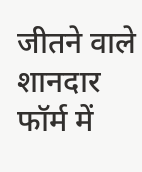जीतने वाले शानदार फॉर्म में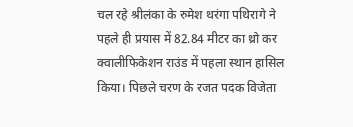चल रहे श्रीलंका के रुमेश थरंगा पथिरागे ने पहले ही प्रयास में 82.84 मीटर का थ्रो कर क्वालीफिकेशन राउंड में पहला स्थान हासिल किया। पिछले चरण के रजत पदक विजेता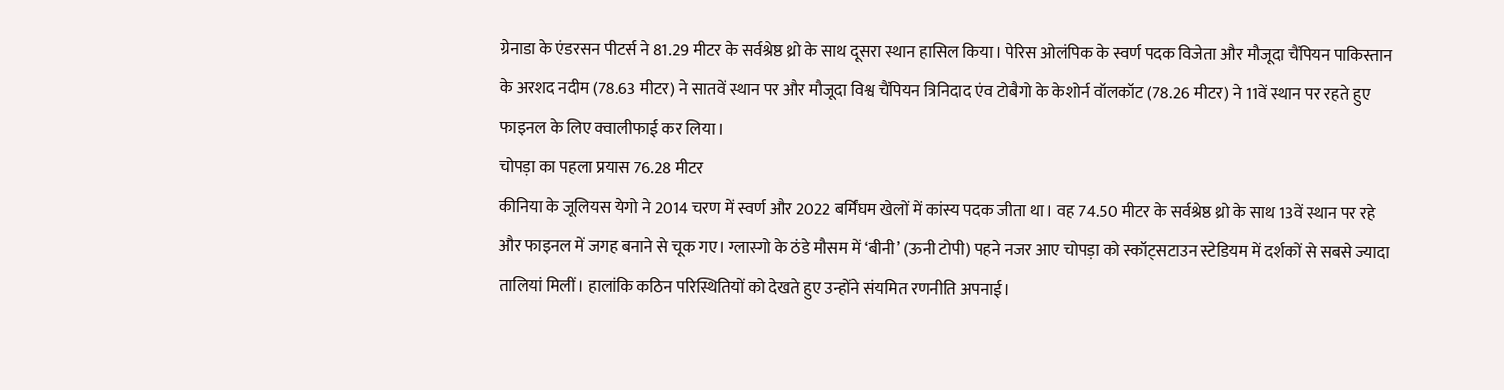ग्रेनाडा के एंडरसन पीटर्स ने 81.29 मीटर के सर्वश्रेष्ठ थ्रो के साथ दूसरा स्थान हासिल किया। पेरिस ओलंपिक के स्वर्ण पदक विजेता और मौजूदा चैंपियन पाकिस्तान के अरशद नदीम (78.63 मीटर) ने सातवें स्थान पर और मौजूदा विश्व चैंपियन त्रिनिदाद एंव टोबैगो के केशोर्न वॉलकॉट (78.26 मीटर) ने 11वें स्थान पर रहते हुए फाइनल के लिए क्वालीफाई कर लिया।
चोपड़ा का पहला प्रयास 76.28 मीटर
कीनिया के जूलियस येगो ने 2014 चरण में स्वर्ण और 2022 बर्मिंघम खेलों में कांस्य पदक जीता था। वह 74.50 मीटर के सर्वश्रेष्ठ थ्रो के साथ 13वें स्थान पर रहे और फाइनल में जगह बनाने से चूक गए। ग्लास्गो के ठंडे मौसम में ‘बीनी’ (ऊनी टोपी) पहने नजर आए चोपड़ा को स्कॉट्सटाउन स्टेडियम में दर्शकों से सबसे ज्यादा तालियां मिलीं। हालांकि कठिन परिस्थितियों को देखते हुए उन्होंने संयमित रणनीति अपनाई।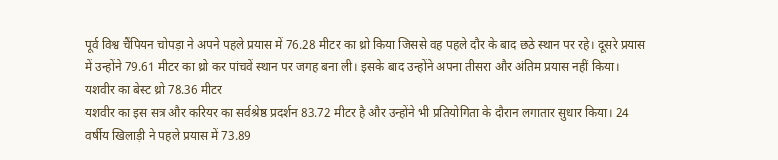पूर्व विश्व चैंपियन चोपड़ा ने अपने पहले प्रयास में 76.28 मीटर का थ्रो किया जिससे वह पहले दौर के बाद छठे स्थान पर रहे। दूसरे प्रयास में उन्होंने 79.61 मीटर का थ्रो कर पांचवें स्थान पर जगह बना ली। इसके बाद उन्होंने अपना तीसरा और अंतिम प्रयास नहीं किया।
यशवीर का बेस्ट थ्रो 78.36 मीटर
यशवीर का इस सत्र और करियर का सर्वश्रेष्ठ प्रदर्शन 83.72 मीटर है और उन्होंने भी प्रतियोगिता के दौरान लगातार सुधार किया। 24 वर्षीय खिलाड़ी ने पहले प्रयास में 73.89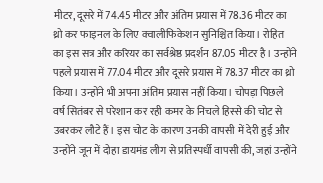मीटर, दूसरे में 74.45 मीटर और अंतिम प्रयास में 78.36 मीटर का थ्रो कर फाइनल के लिए क्वालीफिकेशन सुनिश्चित किया। रोहित का इस सत्र और करियर का सर्वश्रेष्ठ प्रदर्शन 87.05 मीटर है। उन्होंने पहले प्रयास में 77.04 मीटर और दूसरे प्रयास में 78.37 मीटर का थ्रो किया। उन्होंने भी अपना अंतिम प्रयास नहीं किया। चोपड़ा पिछले वर्ष सितंबर से परेशान कर रही कमर के निचले हिस्से की चोट से उबरकर लौटे हैं। इस चोट के कारण उनकी वापसी में देरी हुई और उन्होंने जून में दोहा डायमंड लीग से प्रतिस्पर्धी वापसी की, जहां उन्होंने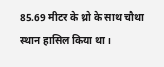85.69 मीटर के थ्रो के साथ चौथा स्थान हासिल किया था।